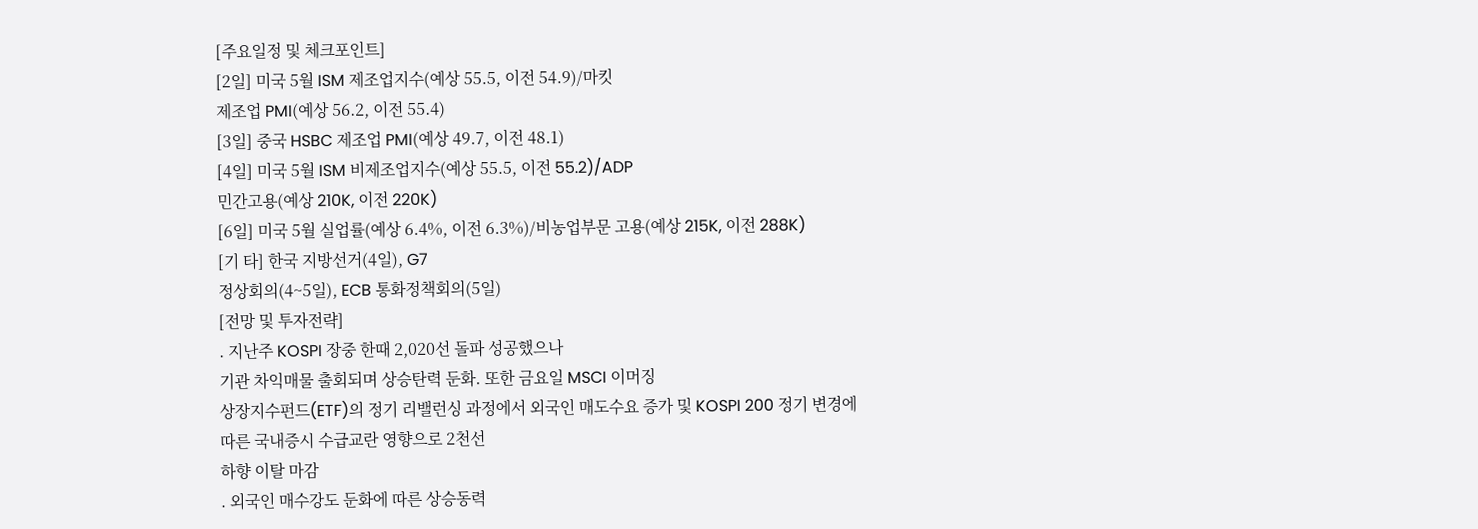[주요일정 및 체크포인트]
[2일] 미국 5월 ISM 제조업지수(예상 55.5, 이전 54.9)/마킷
제조업 PMI(예상 56.2, 이전 55.4)
[3일] 중국 HSBC 제조업 PMI(예상 49.7, 이전 48.1)
[4일] 미국 5월 ISM 비제조업지수(예상 55.5, 이전 55.2)/ADP
민간고용(예상 210K, 이전 220K)
[6일] 미국 5월 실업률(예상 6.4%, 이전 6.3%)/비농업부문 고용(예상 215K, 이전 288K)
[기 타] 한국 지방선거(4일), G7
정상회의(4~5일), ECB 통화정책회의(5일)
[전망 및 투자전략]
. 지난주 KOSPI 장중 한때 2,020선 돌파 성공했으나
기관 차익매물 출회되며 상승탄력 둔화. 또한 금요일 MSCI 이머징
상장지수펀드(ETF)의 정기 리밸런싱 과정에서 외국인 매도수요 증가 및 KOSPI 200 정기 변경에 따른 국내증시 수급교란 영향으로 2천선
하향 이탈 마감
. 외국인 매수강도 둔화에 따른 상승동력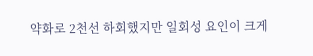약화로 2천선 하회했지만 일회성 요인이 크게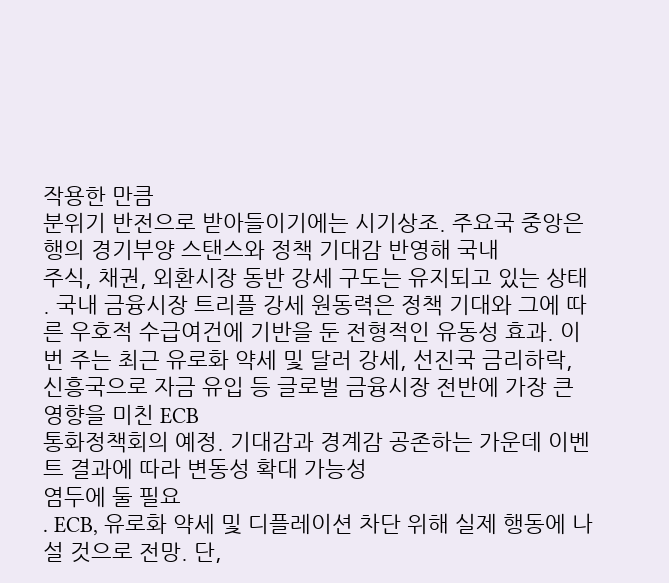작용한 만큼
분위기 반전으로 받아들이기에는 시기상조. 주요국 중앙은행의 경기부양 스탠스와 정책 기대감 반영해 국내
주식, 채권, 외환시장 동반 강세 구도는 유지되고 있는 상태
. 국내 금융시장 트리플 강세 원동력은 정책 기대와 그에 따른 우호적 수급여건에 기반을 둔 전형적인 유동성 효과. 이번 주는 최근 유로화 약세 및 달러 강세, 선진국 금리하락, 신흥국으로 자금 유입 등 글로벌 금융시장 전반에 가장 큰 영향을 미친 ECB
통화정책회의 예정. 기대감과 경계감 공존하는 가운데 이벤트 결과에 따라 변동성 확대 가능성
염두에 둘 필요
. ECB, 유로화 약세 및 디플레이션 차단 위해 실제 행동에 나설 것으로 전망. 단,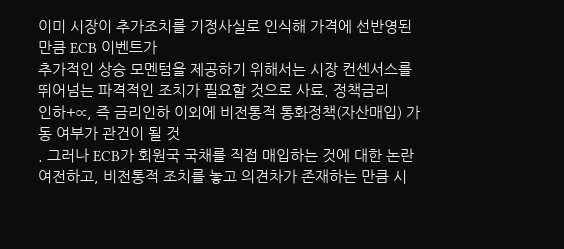이미 시장이 추가조치를 기정사실로 인식해 가격에 선반영된 만큼 ECB 이벤트가
추가적인 상승 모멘텀을 제공하기 위해서는 시장 컨센서스를 뛰어넘는 파격적인 조치가 필요할 것으로 사료. 정책금리
인하+∝, 즉 금리인하 이외에 비전통적 통화정책(자산매입) 가동 여부가 관건이 될 것
. 그러나 ECB가 회원국 국채를 직접 매입하는 것에 대한 논란 여전하고, 비전통적 조치를 놓고 의견차가 존재하는 만큼 시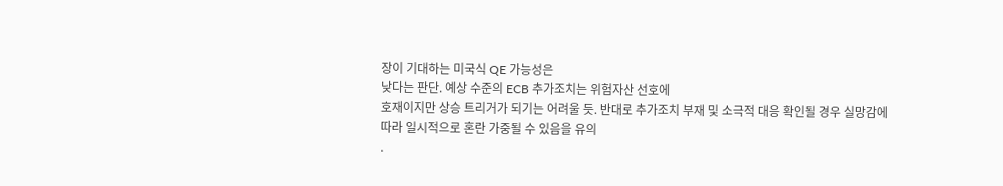장이 기대하는 미국식 QE 가능성은
낮다는 판단. 예상 수준의 ECB 추가조치는 위험자산 선호에
호재이지만 상승 트리거가 되기는 어려울 듯. 반대로 추가조치 부재 및 소극적 대응 확인될 경우 실망감에
따라 일시적으로 혼란 가중될 수 있음을 유의
.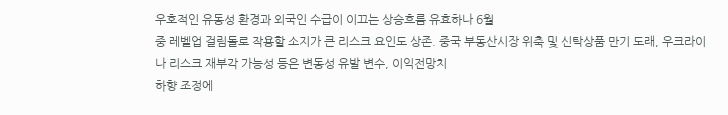우호적인 유동성 환경과 외국인 수급이 이끄는 상승흐름 유효하나 6월
중 레벨업 걸림돌로 작용할 소지가 큰 리스크 요인도 상존. 중국 부동산시장 위축 및 신탁상품 만기 도래, 우크라이나 리스크 재부각 가능성 등은 변동성 유발 변수, 이익전망치
하향 조정에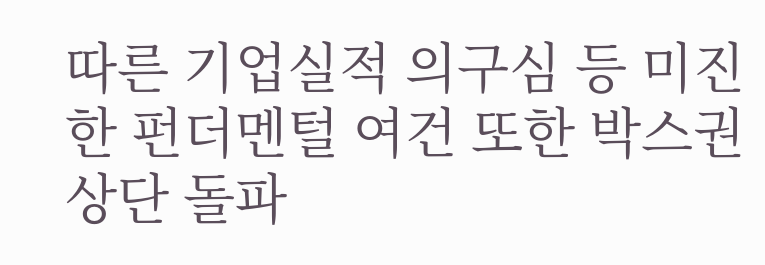따른 기업실적 의구심 등 미진한 펀더멘털 여건 또한 박스권 상단 돌파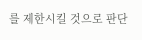를 제한시킬 것으로 판단